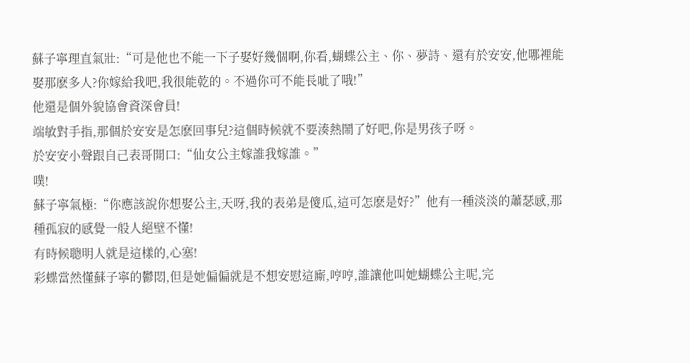蘇子寧理直氣壯:“可是他也不能一下子娶好幾個啊,你看,蝴蝶公主、你、夢詩、還有於安安,他哪裡能娶那麽多人?你嫁給我吧,我很能乾的。不過你可不能長呲了哦!”
他還是個外貌協會資深會員!
端敏對手指,那個於安安是怎麽回事兒?這個時候就不要湊熱鬧了好吧,你是男孩子呀。
於安安小聲跟自己表哥開口:“仙女公主嫁誰我嫁誰。”
噗!
蘇子寧氣極:“你應該說你想娶公主,天呀,我的表弟是傻瓜,這可怎麽是好?”他有一種淡淡的蕭瑟感,那種孤寂的感覺一般人絕壁不懂!
有時候聰明人就是這樣的,心塞!
彩蝶當然懂蘇子寧的鬱悶,但是她偏偏就是不想安慰這廝,哼哼,誰讓他叫她蝴蝶公主呢,完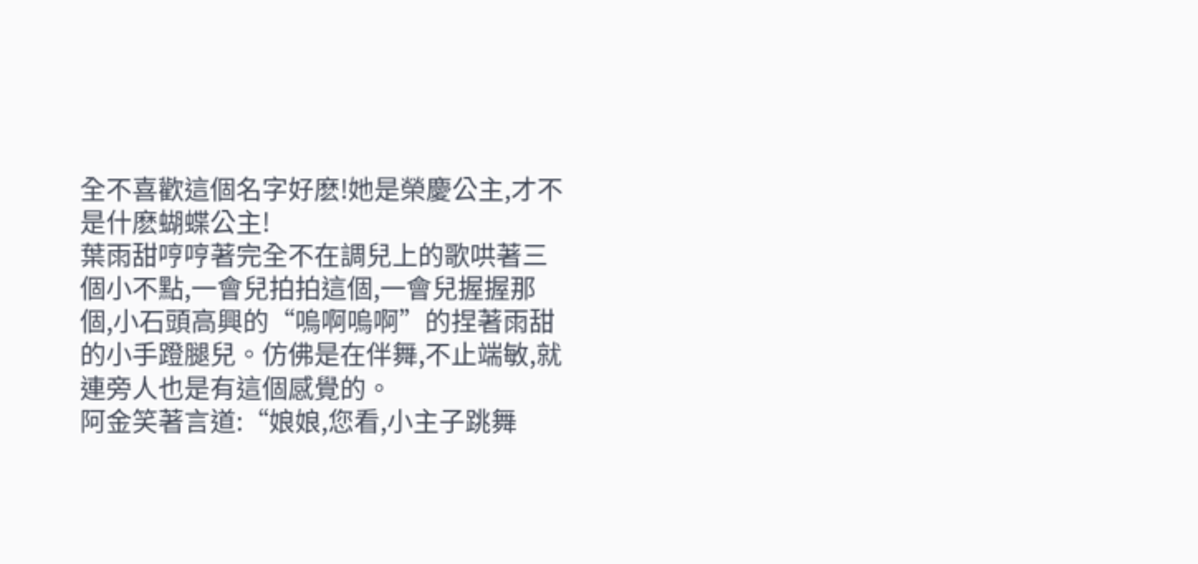全不喜歡這個名字好麽!她是榮慶公主,才不是什麽蝴蝶公主!
葉雨甜哼哼著完全不在調兒上的歌哄著三個小不點,一會兒拍拍這個,一會兒握握那個,小石頭高興的“嗚啊嗚啊”的捏著雨甜的小手蹬腿兒。仿佛是在伴舞,不止端敏,就連旁人也是有這個感覺的。
阿金笑著言道:“娘娘,您看,小主子跳舞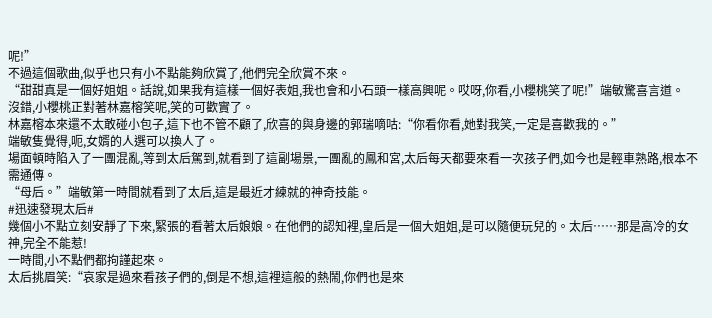呢!”
不過這個歌曲,似乎也只有小不點能夠欣賞了,他們完全欣賞不來。
“甜甜真是一個好姐姐。話說,如果我有這樣一個好表姐,我也會和小石頭一樣高興呢。哎呀,你看,小櫻桃笑了呢!”端敏驚喜言道。
沒錯,小櫻桃正對著林嘉榕笑呢,笑的可歡實了。
林嘉榕本來還不太敢碰小包子,這下也不管不顧了,欣喜的與身邊的郭瑞嘀咕:“你看你看,她對我笑,一定是喜歡我的。”
端敏隻覺得,呃,女婿的人選可以換人了。
場面頓時陷入了一團混亂,等到太后駕到,就看到了這副場景,一團亂的鳳和宮,太后每天都要來看一次孩子們,如今也是輕車熟路,根本不需通傳。
“母后。”端敏第一時間就看到了太后,這是最近才練就的神奇技能。
#迅速發現太后#
幾個小不點立刻安靜了下來,緊張的看著太后娘娘。在他們的認知裡,皇后是一個大姐姐,是可以隨便玩兒的。太后……那是高冷的女神,完全不能惹!
一時間,小不點們都拘謹起來。
太后挑眉笑:“哀家是過來看孩子們的,倒是不想,這裡這般的熱鬧,你們也是來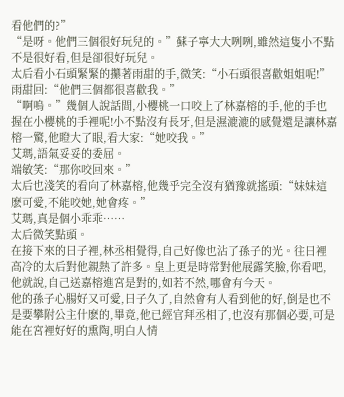看他們的?”
“是呀。他們三個很好玩兒的。”蘇子寧大大咧咧,雖然這隻小不點不是很好看,但是卻很好玩兒。
太后看小石頭緊緊的攥著雨甜的手,微笑:“小石頭很喜歡姐姐呢!”
雨甜回:“他們三個都很喜歡我。”
“啊嗚。”幾個人說話間,小櫻桃一口咬上了林嘉榕的手,他的手也握在小櫻桃的手裡呢!小不點沒有長牙,但是濕漉漉的感覺還是讓林嘉榕一驚,他瞪大了眼,看大家:“她咬我。”
艾瑪,語氣妥妥的委屈。
端敏笑:“那你咬回來。”
太后也淺笑的看向了林嘉榕,他幾乎完全沒有猶豫就搖頭:“妹妹這麽可愛,不能咬她,她會疼。”
艾瑪,真是個小乖乖……
太后微笑點頭。
在接下來的日子裡,林丞相覺得,自己好像也沾了孫子的光。往日裡高冷的太后對他親熱了許多。皇上更是時常對他展露笑臉,你看吧,他就說,自己送嘉榕進宮是對的,如若不然,哪會有今天。
他的孫子心腸好又可愛,日子久了,自然會有人看到他的好,倒是也不是要攀附公主什麽的,畢竟,他已經官拜丞相了,也沒有那個必要,可是能在宮裡好好的熏陶,明白人情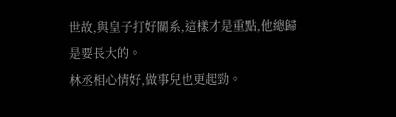世故,與皇子打好關系,這樣才是重點,他總歸是要長大的。
林丞相心情好,做事兒也更起勁。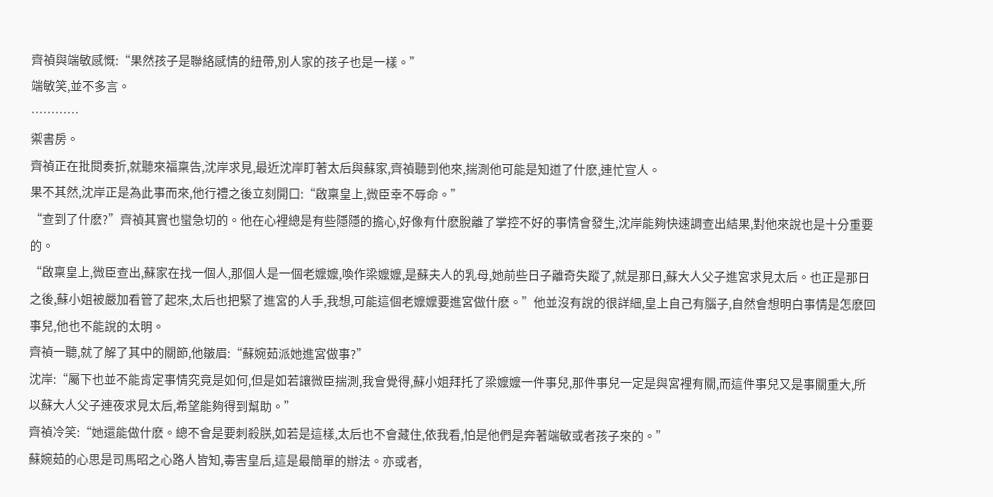齊禎與端敏感慨:“果然孩子是聯絡感情的紐帶,別人家的孩子也是一樣。”
端敏笑,並不多言。
…………
禦書房。
齊禎正在批閱奏折,就聽來福稟告,沈岸求見,最近沈岸盯著太后與蘇家,齊禎聽到他來,揣測他可能是知道了什麽,連忙宣人。
果不其然,沈岸正是為此事而來,他行禮之後立刻開口:“啟稟皇上,微臣幸不辱命。”
“查到了什麽?”齊禎其實也蠻急切的。他在心裡總是有些隱隱的擔心,好像有什麽脫離了掌控不好的事情會發生,沈岸能夠快速調查出結果,對他來說也是十分重要的。
“啟稟皇上,微臣查出,蘇家在找一個人,那個人是一個老嬤嬤,喚作梁嬤嬤,是蘇夫人的乳母,她前些日子離奇失蹤了,就是那日,蘇大人父子進宮求見太后。也正是那日之後,蘇小姐被嚴加看管了起來,太后也把緊了進宮的人手,我想,可能這個老嬤嬤要進宮做什麽。”他並沒有說的很詳細,皇上自己有腦子,自然會想明白事情是怎麽回事兒,他也不能說的太明。
齊禎一聽,就了解了其中的關節,他皺眉:“蘇婉茹派她進宮做事?”
沈岸:“屬下也並不能肯定事情究竟是如何,但是如若讓微臣揣測,我會覺得,蘇小姐拜托了梁嬤嬤一件事兒,那件事兒一定是與宮裡有關,而這件事兒又是事關重大,所以蘇大人父子連夜求見太后,希望能夠得到幫助。”
齊禎冷笑:“她還能做什麽。總不會是要刺殺朕,如若是這樣,太后也不會藏住,依我看,怕是他們是奔著端敏或者孩子來的。”
蘇婉茹的心思是司馬昭之心路人皆知,毒害皇后,這是最簡單的辦法。亦或者,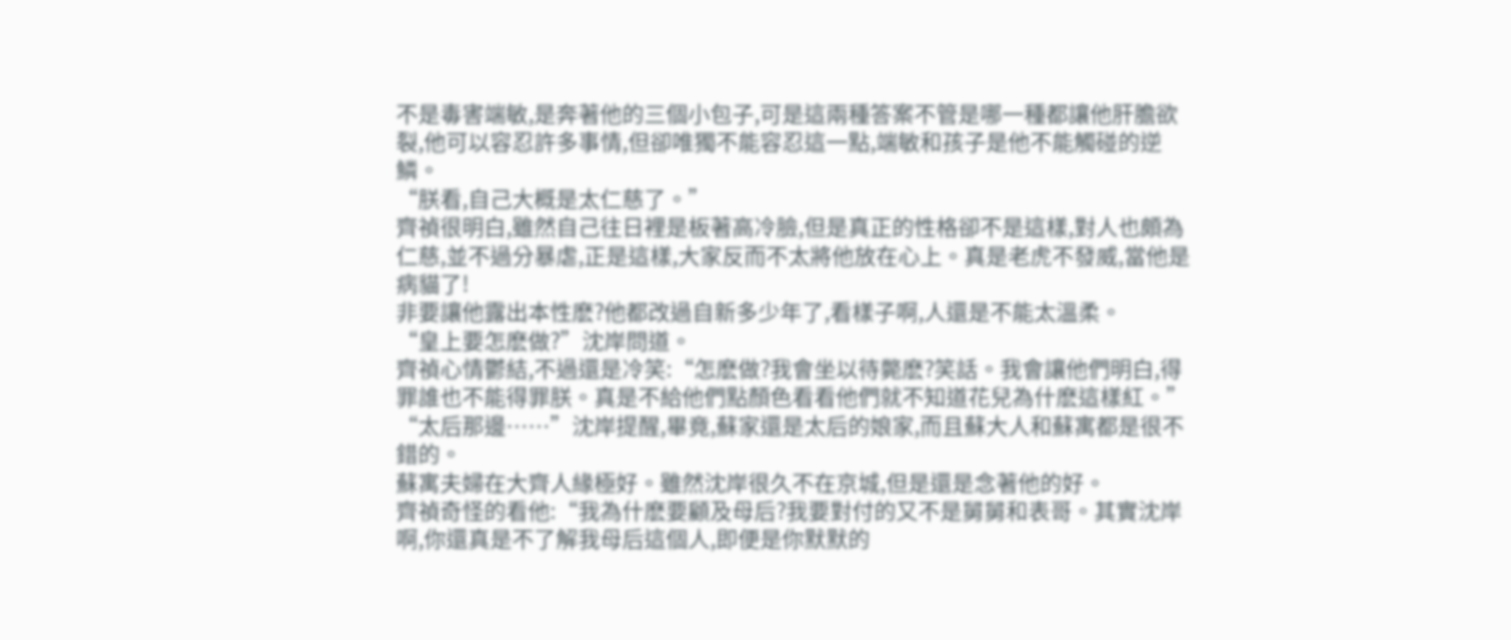不是毒害端敏,是奔著他的三個小包子,可是這兩種答案不管是哪一種都讓他肝膽欲裂,他可以容忍許多事情,但卻唯獨不能容忍這一點,端敏和孩子是他不能觸碰的逆鱗。
“朕看,自己大概是太仁慈了。”
齊禎很明白,雖然自己往日裡是板著高冷臉,但是真正的性格卻不是這樣,對人也頗為仁慈,並不過分暴虐,正是這樣,大家反而不太將他放在心上。真是老虎不發威,當他是病貓了!
非要讓他露出本性麽?他都改過自新多少年了,看樣子啊,人還是不能太溫柔。
“皇上要怎麽做?”沈岸問道。
齊禎心情鬱結,不過還是冷笑:“怎麽做?我會坐以待斃麽?笑話。我會讓他們明白,得罪誰也不能得罪朕。真是不給他們點顏色看看他們就不知道花兒為什麽這樣紅。”
“太后那邊……”沈岸提醒,畢竟,蘇家還是太后的娘家,而且蘇大人和蘇寓都是很不錯的。
蘇寓夫婦在大齊人緣極好。雖然沈岸很久不在京城,但是還是念著他的好。
齊禎奇怪的看他:“我為什麽要顧及母后?我要對付的又不是舅舅和表哥。其實沈岸啊,你還真是不了解我母后這個人,即便是你默默的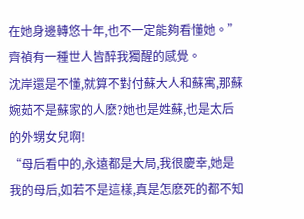在她身邊轉悠十年,也不一定能夠看懂她。”齊禎有一種世人皆醉我獨醒的感覺。
沈岸還是不懂,就算不對付蘇大人和蘇寓,那蘇婉茹不是蘇家的人麽?她也是姓蘇,也是太后的外甥女兒啊!
“母后看中的,永遠都是大局,我很慶幸,她是我的母后,如若不是這樣,真是怎麽死的都不知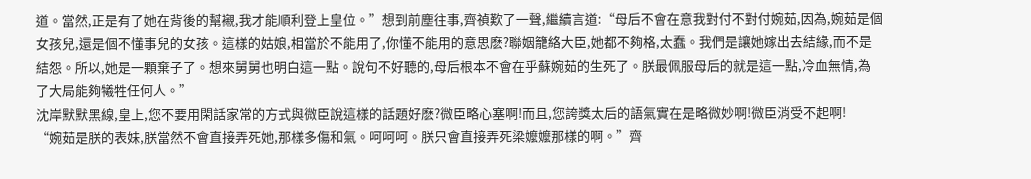道。當然,正是有了她在背後的幫襯,我才能順利登上皇位。”想到前塵往事,齊禎歎了一聲,繼續言道:“母后不會在意我對付不對付婉茹,因為,婉茹是個女孩兒,還是個不懂事兒的女孩。這樣的姑娘,相當於不能用了,你懂不能用的意思麽?聯姻籠絡大臣,她都不夠格,太蠢。我們是讓她嫁出去結緣,而不是結怨。所以,她是一顆棄子了。想來舅舅也明白這一點。說句不好聽的,母后根本不會在乎蘇婉茹的生死了。朕最佩服母后的就是這一點,冷血無情,為了大局能夠犧牲任何人。”
沈岸默默黑線,皇上,您不要用閑話家常的方式與微臣說這樣的話題好麽?微臣略心塞啊!而且,您誇獎太后的語氣實在是略微妙啊!微臣消受不起啊!
“婉茹是朕的表妹,朕當然不會直接弄死她,那樣多傷和氣。呵呵呵。朕只會直接弄死梁嬤嬤那樣的啊。”齊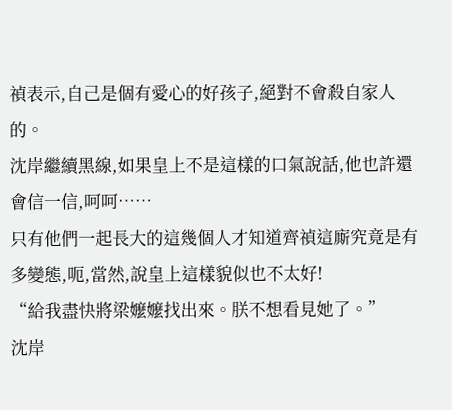禎表示,自己是個有愛心的好孩子,絕對不會殺自家人的。
沈岸繼續黑線,如果皇上不是這樣的口氣說話,他也許還會信一信,呵呵……
只有他們一起長大的這幾個人才知道齊禎這廝究竟是有多變態,呃,當然,說皇上這樣貌似也不太好!
“給我盡快將梁嬤嬤找出來。朕不想看見她了。”
沈岸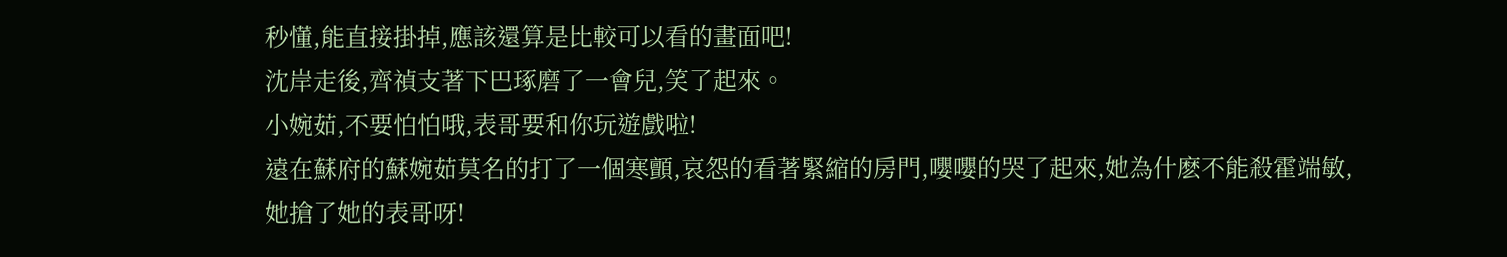秒懂,能直接掛掉,應該還算是比較可以看的畫面吧!
沈岸走後,齊禎支著下巴琢磨了一會兒,笑了起來。
小婉茹,不要怕怕哦,表哥要和你玩遊戲啦!
遠在蘇府的蘇婉茹莫名的打了一個寒顫,哀怨的看著緊縮的房門,嚶嚶的哭了起來,她為什麽不能殺霍端敏,她搶了她的表哥呀!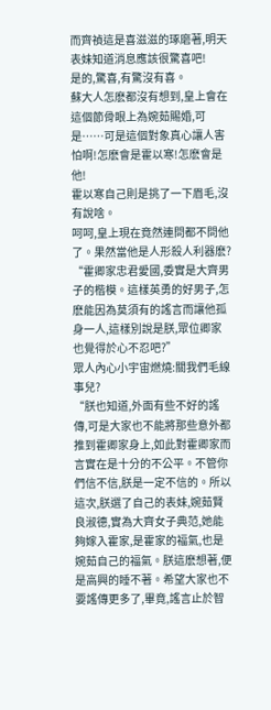而齊禎這是喜滋滋的琢磨著,明天表妹知道消息應該很驚喜吧!
是的,驚喜,有驚沒有喜。
蘇大人怎麽都沒有想到,皇上會在這個節骨眼上為婉茹賜婚,可是……可是這個對象真心讓人害怕啊!怎麽會是霍以寒!怎麽會是他!
霍以寒自己則是挑了一下眉毛,沒有說啥。
呵呵,皇上現在竟然連問都不問他了。果然當他是人形殺人利器麽?
“霍卿家忠君愛國,委實是大齊男子的楷模。這樣英勇的好男子,怎麽能因為莫須有的謠言而讓他孤身一人,這樣別說是朕,眾位卿家也覺得於心不忍吧?”
眾人內心小宇宙燃燒:關我們毛線事兒?
“朕也知道,外面有些不好的謠傳,可是大家也不能將那些意外都推到霍卿家身上,如此對霍卿家而言實在是十分的不公平。不管你們信不信,朕是一定不信的。所以這次,朕選了自己的表妹,婉茹賢良淑德,實為大齊女子典范,她能夠嫁入霍家,是霍家的福氣,也是婉茹自己的福氣。朕這麽想著,便是高興的睡不著。希望大家也不要謠傳更多了,畢竟,謠言止於智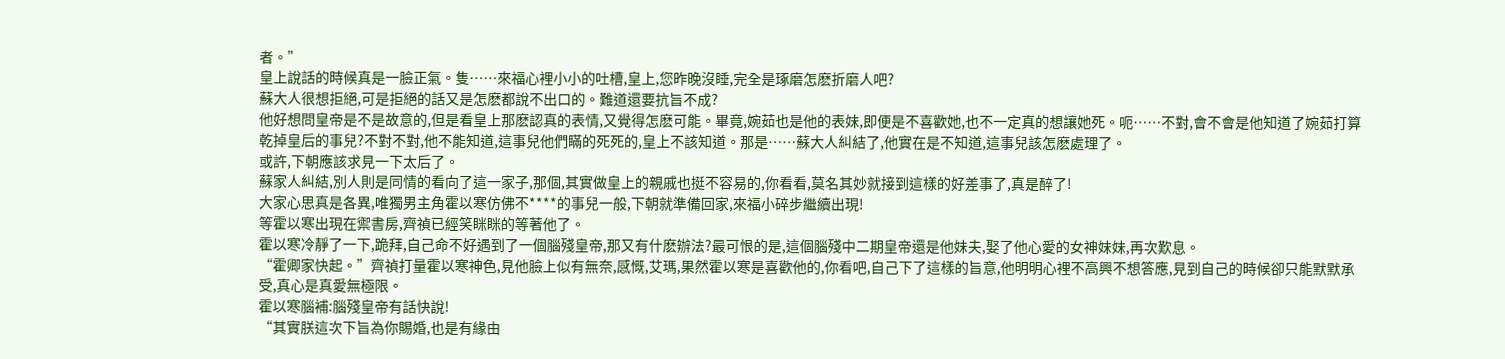者。”
皇上說話的時候真是一臉正氣。隻……來福心裡小小的吐槽,皇上,您昨晚沒睡,完全是琢磨怎麽折磨人吧?
蘇大人很想拒絕,可是拒絕的話又是怎麽都說不出口的。難道還要抗旨不成?
他好想問皇帝是不是故意的,但是看皇上那麽認真的表情,又覺得怎麽可能。畢竟,婉茹也是他的表妹,即便是不喜歡她,也不一定真的想讓她死。呃……不對,會不會是他知道了婉茹打算乾掉皇后的事兒?不對不對,他不能知道,這事兒他們瞞的死死的,皇上不該知道。那是……蘇大人糾結了,他實在是不知道,這事兒該怎麽處理了。
或許,下朝應該求見一下太后了。
蘇家人糾結,別人則是同情的看向了這一家子,那個,其實做皇上的親戚也挺不容易的,你看看,莫名其妙就接到這樣的好差事了,真是醉了!
大家心思真是各異,唯獨男主角霍以寒仿佛不****的事兒一般,下朝就準備回家,來福小碎步繼續出現!
等霍以寒出現在禦書房,齊禎已經笑眯眯的等著他了。
霍以寒冷靜了一下,跪拜,自己命不好遇到了一個腦殘皇帝,那又有什麽辦法?最可恨的是,這個腦殘中二期皇帝還是他妹夫,娶了他心愛的女神妹妹,再次歎息。
“霍卿家快起。”齊禎打量霍以寒神色,見他臉上似有無奈,感慨,艾瑪,果然霍以寒是喜歡他的,你看吧,自己下了這樣的旨意,他明明心裡不高興不想答應,見到自己的時候卻只能默默承受,真心是真愛無極限。
霍以寒腦補:腦殘皇帝有話快說!
“其實朕這次下旨為你賜婚,也是有緣由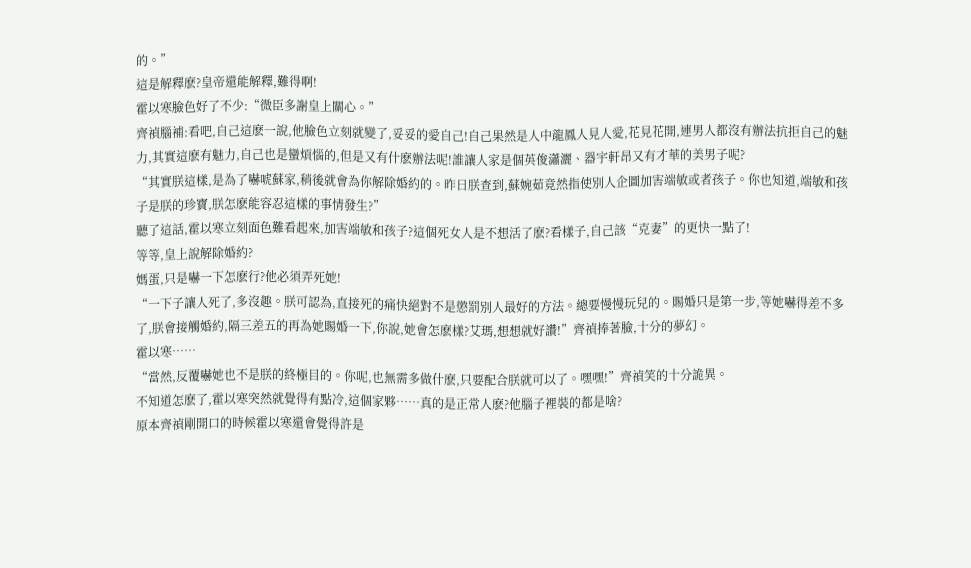的。”
這是解釋麽?皇帝還能解釋,難得啊!
霍以寒臉色好了不少:“微臣多謝皇上關心。”
齊禎腦補:看吧,自己這麽一說,他臉色立刻就變了,妥妥的愛自己!自己果然是人中龍鳳人見人愛,花見花開,連男人都沒有辦法抗拒自己的魅力,其實這麽有魅力,自己也是蠻煩惱的,但是又有什麽辦法呢!誰讓人家是個英俊瀟灑、器宇軒昂又有才華的美男子呢?
“其實朕這樣,是為了嚇唬蘇家,稍後就會為你解除婚約的。昨日朕查到,蘇婉茹竟然指使別人企圖加害端敏或者孩子。你也知道,端敏和孩子是朕的珍寶,朕怎麽能容忍這樣的事情發生?”
聽了這話,霍以寒立刻面色難看起來,加害端敏和孩子?這個死女人是不想活了麽?看樣子,自己該“克妻”的更快一點了!
等等,皇上說解除婚約?
媽蛋,只是嚇一下怎麽行?他必須弄死她!
“一下子讓人死了,多沒趣。朕可認為,直接死的痛快絕對不是懲罰別人最好的方法。總要慢慢玩兒的。賜婚只是第一步,等她嚇得差不多了,朕會接觸婚約,隔三差五的再為她賜婚一下,你說,她會怎麽樣?艾瑪,想想就好讚!”齊禎捧著臉,十分的夢幻。
霍以寒……
“當然,反覆嚇她也不是朕的終極目的。你呢,也無需多做什麽,只要配合朕就可以了。嘿嘿!”齊禎笑的十分詭異。
不知道怎麽了,霍以寒突然就覺得有點冷,這個家夥……真的是正常人麽?他腦子裡裝的都是啥?
原本齊禎剛開口的時候霍以寒還會覺得許是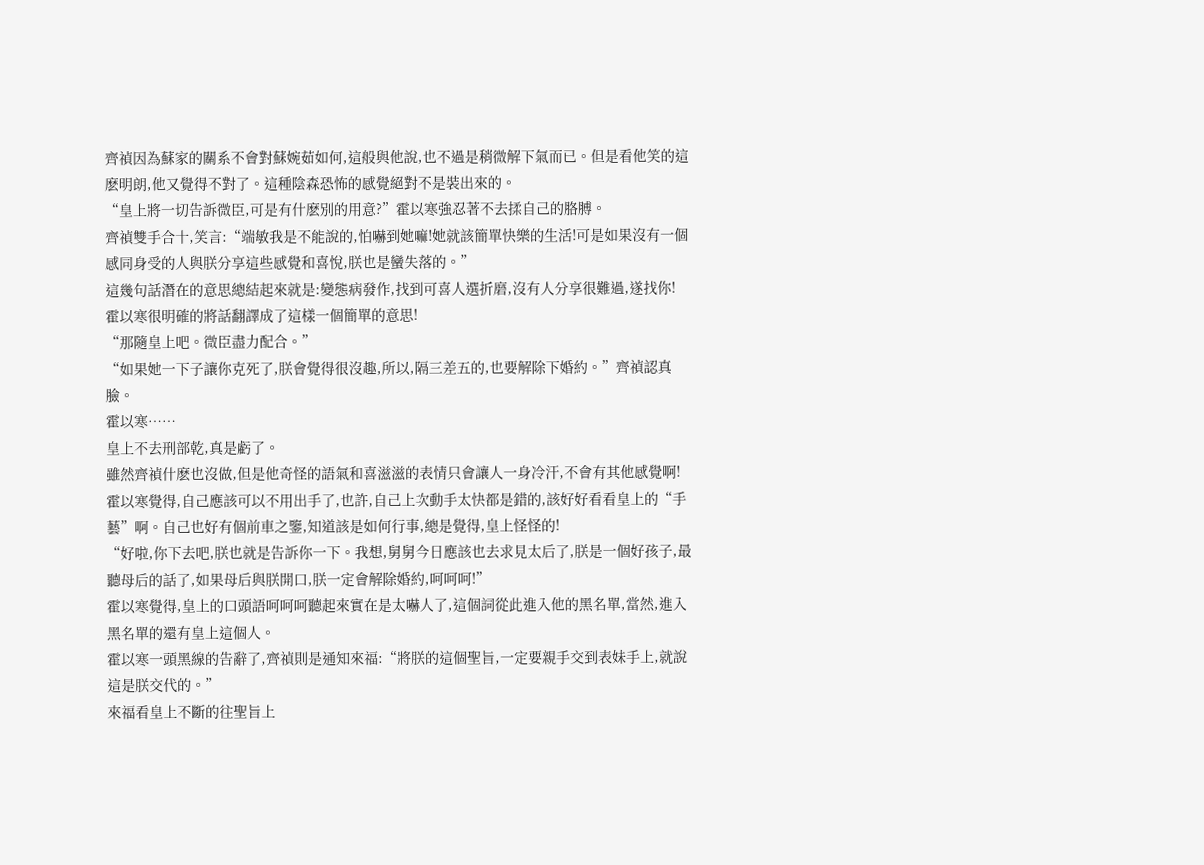齊禎因為蘇家的關系不會對蘇婉茹如何,這般與他說,也不過是稍微解下氣而已。但是看他笑的這麽明朗,他又覺得不對了。這種陰森恐怖的感覺絕對不是裝出來的。
“皇上將一切告訴微臣,可是有什麽別的用意?”霍以寒強忍著不去揉自己的胳膊。
齊禎雙手合十,笑言:“端敏我是不能說的,怕嚇到她嘛!她就該簡單快樂的生活!可是如果沒有一個感同身受的人與朕分享這些感覺和喜悅,朕也是蠻失落的。”
這幾句話潛在的意思總結起來就是:變態病發作,找到可喜人選折磨,沒有人分享很難過,遂找你!
霍以寒很明確的將話翻譯成了這樣一個簡單的意思!
“那隨皇上吧。微臣盡力配合。”
“如果她一下子讓你克死了,朕會覺得很沒趣,所以,隔三差五的,也要解除下婚約。”齊禎認真臉。
霍以寒……
皇上不去刑部乾,真是虧了。
雖然齊禎什麽也沒做,但是他奇怪的語氣和喜滋滋的表情只會讓人一身冷汗,不會有其他感覺啊!
霍以寒覺得,自己應該可以不用出手了,也許,自己上次動手太快都是錯的,該好好看看皇上的“手藝”啊。自己也好有個前車之鑒,知道該是如何行事,總是覺得,皇上怪怪的!
“好啦,你下去吧,朕也就是告訴你一下。我想,舅舅今日應該也去求見太后了,朕是一個好孩子,最聽母后的話了,如果母后與朕開口,朕一定會解除婚約,呵呵呵!”
霍以寒覺得,皇上的口頭語呵呵呵聽起來實在是太嚇人了,這個詞從此進入他的黑名單,當然,進入黑名單的還有皇上這個人。
霍以寒一頭黑線的告辭了,齊禎則是通知來福:“將朕的這個聖旨,一定要親手交到表妹手上,就說這是朕交代的。”
來福看皇上不斷的往聖旨上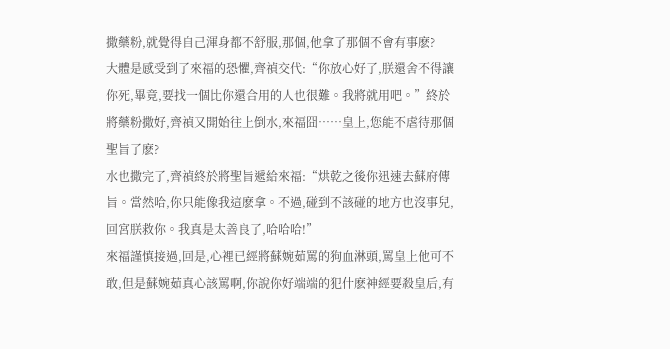撒藥粉,就覺得自己渾身都不舒服,那個,他拿了那個不會有事麽?
大體是感受到了來福的恐懼,齊禎交代:“你放心好了,朕還舍不得讓你死,畢竟,要找一個比你還合用的人也很難。我將就用吧。”終於將藥粉撒好,齊禎又開始往上倒水,來福囧……皇上,您能不虐待那個聖旨了麽?
水也撒完了,齊禎終於將聖旨遞給來福:“烘乾之後你迅速去蘇府傳旨。當然哈,你只能像我這麽拿。不過,碰到不該碰的地方也沒事兒,回宮朕救你。我真是太善良了,哈哈哈!”
來福謹慎接過,回是,心裡已經將蘇婉茹罵的狗血淋頭,罵皇上他可不敢,但是蘇婉茹真心該罵啊,你說你好端端的犯什麽神經要殺皇后,有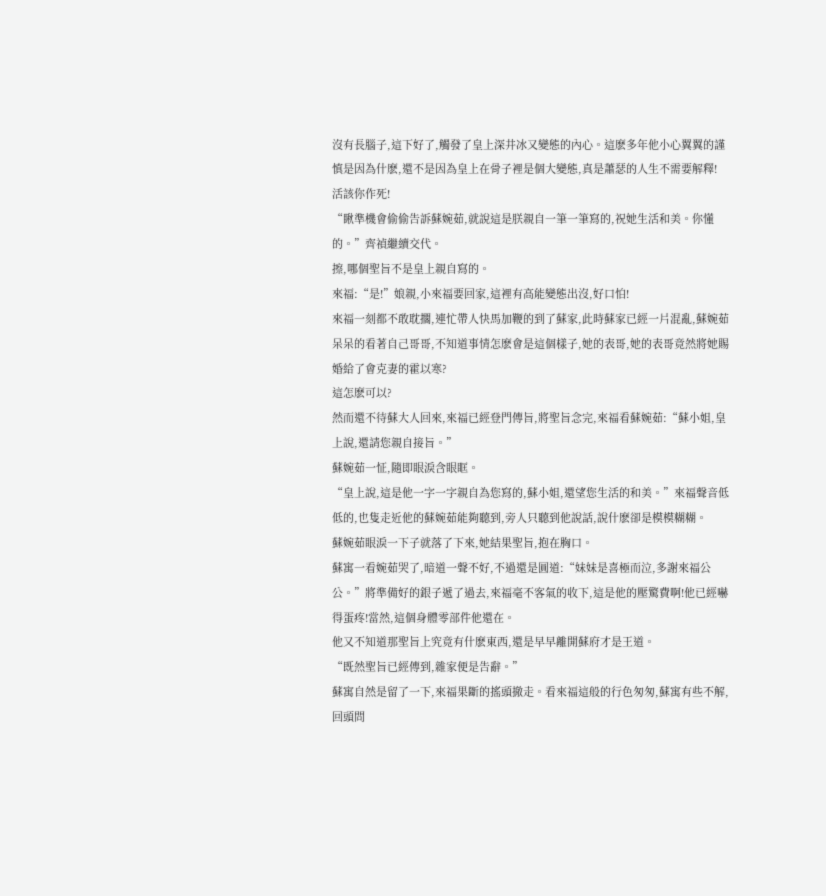沒有長腦子,這下好了,觸發了皇上深井冰又變態的內心。這麽多年他小心翼翼的謹慎是因為什麽,還不是因為皇上在骨子裡是個大變態,真是蕭瑟的人生不需要解釋!
活該你作死!
“瞅準機會偷偷告訴蘇婉茹,就說這是朕親自一筆一筆寫的,祝她生活和美。你懂的。”齊禎繼續交代。
擦,哪個聖旨不是皇上親自寫的。
來福:“是!”娘親,小來福要回家,這裡有高能變態出沒,好口怕!
來福一刻都不敢耽擱,連忙帶人快馬加鞭的到了蘇家,此時蘇家已經一片混亂,蘇婉茹呆呆的看著自己哥哥,不知道事情怎麽會是這個樣子,她的表哥,她的表哥竟然將她賜婚給了會克妻的霍以寒?
這怎麽可以?
然而還不待蘇大人回來,來福已經登門傳旨,將聖旨念完,來福看蘇婉茹:“蘇小姐,皇上說,還請您親自接旨。”
蘇婉茹一怔,隨即眼淚含眼眶。
“皇上說,這是他一字一字親自為您寫的,蘇小姐,還望您生活的和美。”來福聲音低低的,也隻走近他的蘇婉茹能夠聽到,旁人只聽到他說話,說什麽卻是模模糊糊。
蘇婉茹眼淚一下子就落了下來,她結果聖旨,抱在胸口。
蘇寓一看婉茹哭了,暗道一聲不好,不過還是圓道:“妹妹是喜極而泣,多謝來福公公。”將準備好的銀子遞了過去,來福毫不客氣的收下,這是他的壓驚費啊!他已經嚇得蛋疼!當然,這個身體零部件他還在。
他又不知道那聖旨上究竟有什麽東西,還是早早離開蘇府才是王道。
“既然聖旨已經傳到,雜家便是告辭。”
蘇寓自然是留了一下,來福果斷的搖頭撤走。看來福這般的行色匆匆,蘇寓有些不解,回頭問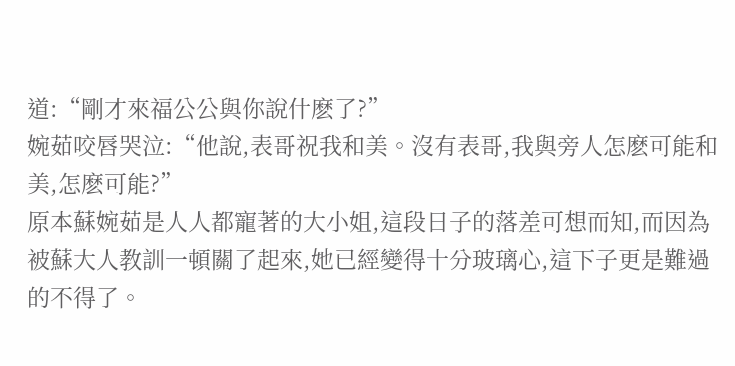道:“剛才來福公公與你說什麽了?”
婉茹咬唇哭泣:“他說,表哥祝我和美。沒有表哥,我與旁人怎麽可能和美,怎麽可能?”
原本蘇婉茹是人人都寵著的大小姐,這段日子的落差可想而知,而因為被蘇大人教訓一頓關了起來,她已經變得十分玻璃心,這下子更是難過的不得了。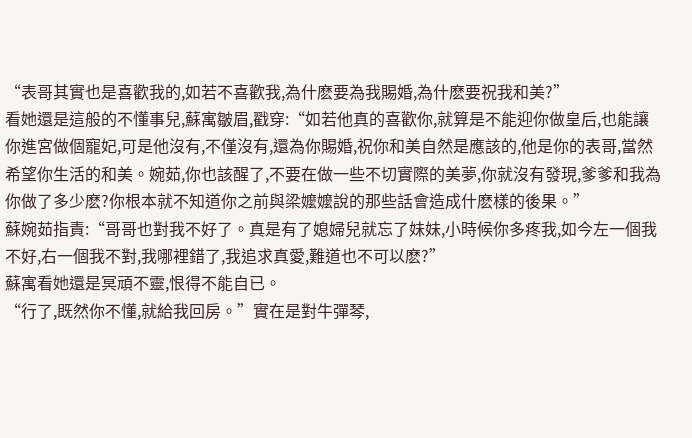“表哥其實也是喜歡我的,如若不喜歡我,為什麽要為我賜婚,為什麽要祝我和美?”
看她還是這般的不懂事兒,蘇寓皺眉,戳穿:“如若他真的喜歡你,就算是不能迎你做皇后,也能讓你進宮做個寵妃,可是他沒有,不僅沒有,還為你賜婚,祝你和美自然是應該的,他是你的表哥,當然希望你生活的和美。婉茹,你也該醒了,不要在做一些不切實際的美夢,你就沒有發現,爹爹和我為你做了多少麽?你根本就不知道你之前與梁嬤嬤說的那些話會造成什麽樣的後果。”
蘇婉茹指責:“哥哥也對我不好了。真是有了媳婦兒就忘了妹妹,小時候你多疼我,如今左一個我不好,右一個我不對,我哪裡錯了,我追求真愛,難道也不可以麽?”
蘇寓看她還是冥頑不靈,恨得不能自已。
“行了,既然你不懂,就給我回房。”實在是對牛彈琴,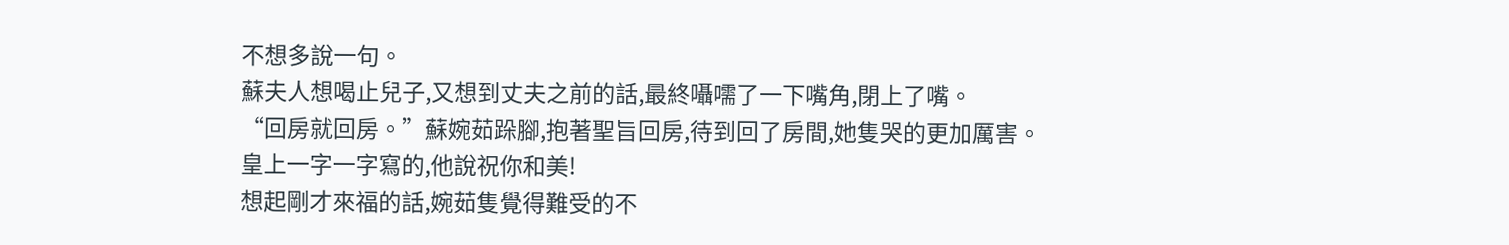不想多說一句。
蘇夫人想喝止兒子,又想到丈夫之前的話,最終囁嚅了一下嘴角,閉上了嘴。
“回房就回房。”蘇婉茹跺腳,抱著聖旨回房,待到回了房間,她隻哭的更加厲害。
皇上一字一字寫的,他說祝你和美!
想起剛才來福的話,婉茹隻覺得難受的不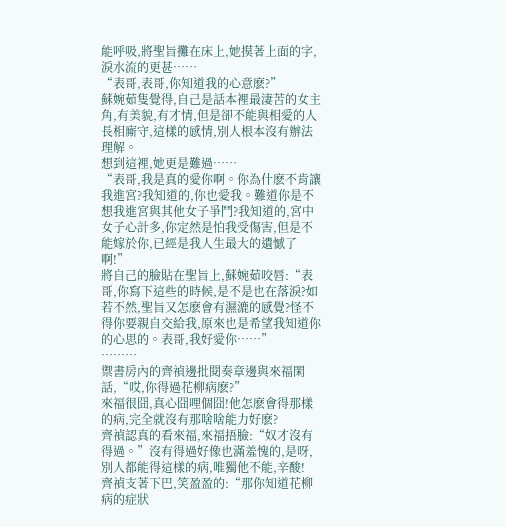能呼吸,將聖旨攤在床上,她摸著上面的字,淚水流的更甚……
“表哥,表哥,你知道我的心意麽?”
蘇婉茹隻覺得,自己是話本裡最淒苦的女主角,有美貌,有才情,但是卻不能與相愛的人長相廝守,這樣的感情,別人根本沒有辦法理解。
想到這裡,她更是難過……
“表哥,我是真的愛你啊。你為什麽不肯讓我進宮?我知道的,你也愛我。難道你是不想我進宮與其他女子爭鬥?我知道的,宮中女子心計多,你定然是怕我受傷害,但是不能嫁於你,已經是我人生最大的遺憾了啊!”
將自己的臉貼在聖旨上,蘇婉茹咬唇:“表哥,你寫下這些的時候,是不是也在落淚?如若不然,聖旨又怎麽會有濕漉的感覺?怪不得你要親自交給我,原來也是希望我知道你的心思的。表哥,我好愛你……”
………
禦書房內的齊禎邊批閱奏章邊與來福閑話,“哎,你得過花柳病麽?”
來福很囧,真心囧哩個囧!他怎麽會得那樣的病,完全就沒有那啥啥能力好麽?
齊禎認真的看來福,來福捂臉:“奴才沒有得過。”沒有得過好像也滿羞愧的,是呀,別人都能得這樣的病,唯獨他不能,辛酸!
齊禎支著下巴,笑盈盈的:“那你知道花柳病的症狀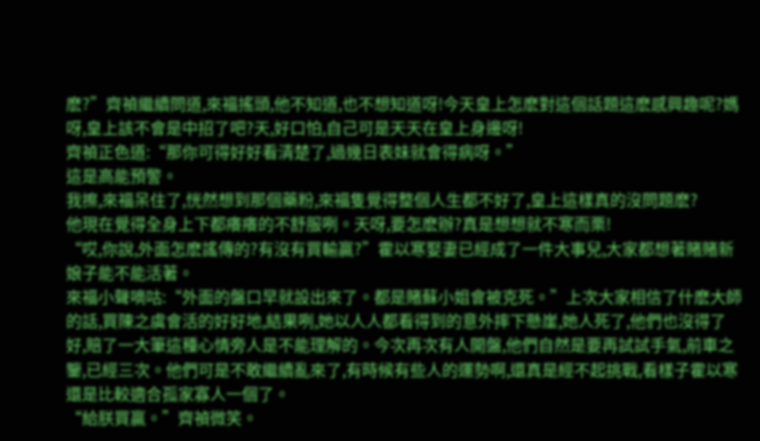麽?”齊禎繼續問道,來福搖頭,他不知道,也不想知道呀!今天皇上怎麽對這個話題這麽感興趣呢?媽呀,皇上該不會是中招了吧?天,好口怕,自己可是天天在皇上身邊呀!
齊禎正色道:“那你可得好好看清楚了,過幾日表妹就會得病呀。”
這是高能預警。
我擦,來福呆住了,恍然想到那個藥粉,來福隻覺得整個人生都不好了,皇上這樣真的沒問題麽?
他現在覺得全身上下都癢癢的不舒服咧。天呀,要怎麽辦?真是想想就不寒而栗!
“哎,你說,外面怎麽謠傳的?有沒有買輸贏?”霍以寒娶妻已經成了一件大事兒,大家都想著賭賭新娘子能不能活著。
來福小聲嘀咕:“外面的盤口早就設出來了。都是賭蘇小姐會被克死。”上次大家相信了什麽大師的話,買陳之虞會活的好好地,結果咧,她以人人都看得到的意外摔下懸崖,她人死了,他們也沒得了好,賠了一大筆這種心情旁人是不能理解的。今次再次有人開盤,他們自然是要再試試手氣,前車之鑒,已經三次。他們可是不敢繼續亂來了,有時候有些人的運勢啊,還真是經不起挑戰,看樣子霍以寒還是比較適合孤家寡人一個了。
“給朕買贏。”齊禎微笑。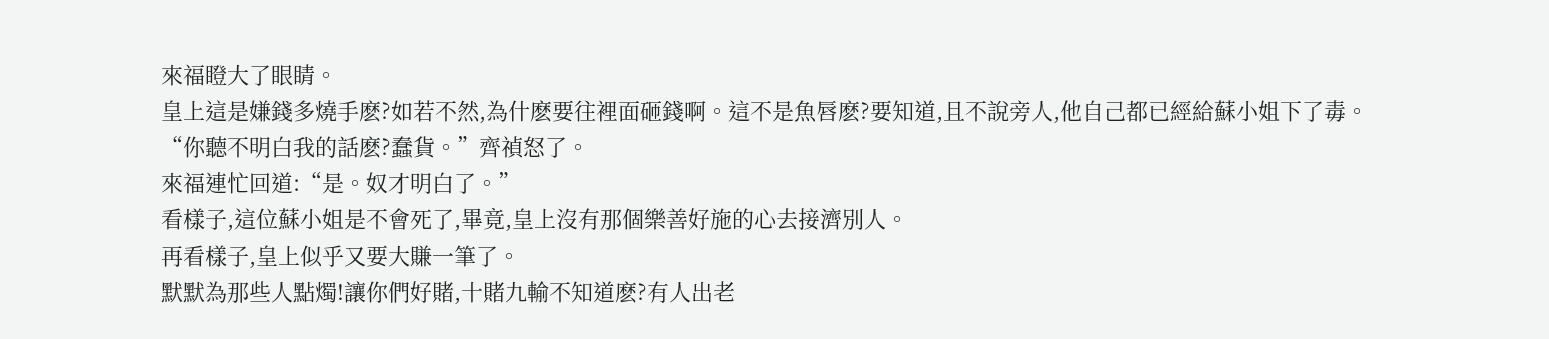來福瞪大了眼睛。
皇上這是嫌錢多燒手麽?如若不然,為什麽要往裡面砸錢啊。這不是魚唇麽?要知道,且不說旁人,他自己都已經給蘇小姐下了毒。
“你聽不明白我的話麽?蠢貨。”齊禎怒了。
來福連忙回道:“是。奴才明白了。”
看樣子,這位蘇小姐是不會死了,畢竟,皇上沒有那個樂善好施的心去接濟別人。
再看樣子,皇上似乎又要大賺一筆了。
默默為那些人點燭!讓你們好賭,十賭九輸不知道麽?有人出老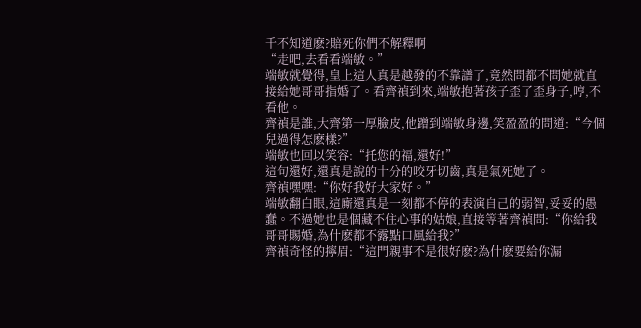千不知道麽?賠死你們不解釋啊
“走吧,去看看端敏。”
端敏就覺得,皇上這人真是越發的不靠譜了,竟然問都不問她就直接給她哥哥指婚了。看齊禎到來,端敏抱著孩子歪了歪身子,哼,不看他。
齊禎是誰,大齊第一厚臉皮,他蹭到端敏身邊,笑盈盈的問道:“今個兒過得怎麽樣?”
端敏也回以笑容:“托您的福,還好!”
這句還好,還真是說的十分的咬牙切齒,真是氣死她了。
齊禎嘿嘿:“你好我好大家好。”
端敏翻白眼,這廝還真是一刻都不停的表演自己的弱智,妥妥的愚蠢。不過她也是個藏不住心事的姑娘,直接等著齊禎問:“你給我哥哥賜婚,為什麽都不露點口風給我?”
齊禎奇怪的擰眉:“這門親事不是很好麽?為什麽要給你漏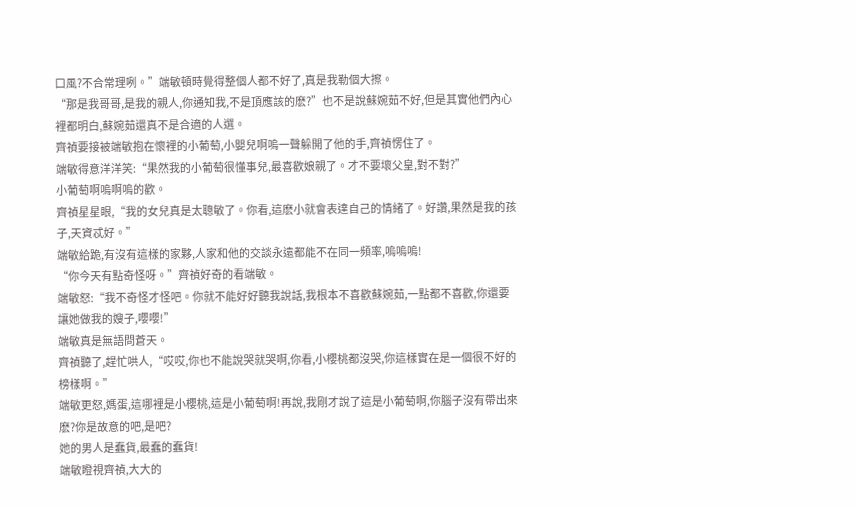口風?不合常理咧。”端敏頓時覺得整個人都不好了,真是我勒個大擦。
“那是我哥哥,是我的親人,你通知我,不是頂應該的麽?”也不是說蘇婉茹不好,但是其實他們內心裡都明白,蘇婉茹還真不是合適的人選。
齊禎要接被端敏抱在懷裡的小葡萄,小嬰兒啊嗚一聲躲開了他的手,齊禎愣住了。
端敏得意洋洋笑:“果然我的小葡萄很懂事兒,最喜歡娘親了。才不要壞父皇,對不對?”
小葡萄啊嗚啊嗚的歡。
齊禎星星眼,“我的女兒真是太聰敏了。你看,這麽小就會表達自己的情緒了。好讚,果然是我的孩子,天資忒好。”
端敏給跪,有沒有這樣的家夥,人家和他的交談永遠都能不在同一頻率,嗚嗚嗚!
“你今天有點奇怪呀。”齊禎好奇的看端敏。
端敏怒:“我不奇怪才怪吧。你就不能好好聽我說話,我根本不喜歡蘇婉茹,一點都不喜歡,你還要讓她做我的嫂子,嚶嚶!”
端敏真是無語問蒼天。
齊禎聽了,趕忙哄人,“哎哎,你也不能說哭就哭啊,你看,小櫻桃都沒哭,你這樣實在是一個很不好的榜樣啊。”
端敏更怒,媽蛋,這哪裡是小櫻桃,這是小葡萄啊!再說,我剛才說了這是小葡萄啊,你腦子沒有帶出來麽?你是故意的吧,是吧?
她的男人是蠢貨,最蠢的蠢貨!
端敏瞪視齊禎,大大的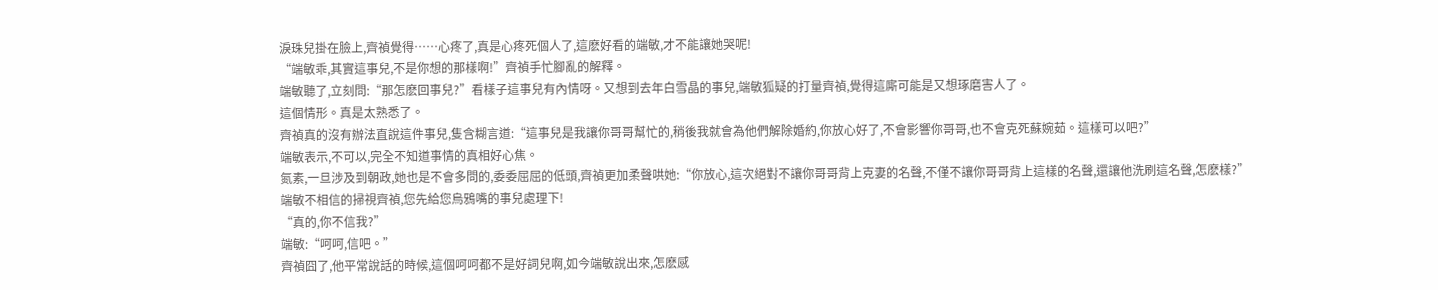淚珠兒掛在臉上,齊禎覺得……心疼了,真是心疼死個人了,這麽好看的端敏,才不能讓她哭呢!
“端敏乖,其實這事兒,不是你想的那樣啊!”齊禎手忙腳亂的解釋。
端敏聽了,立刻問:“那怎麽回事兒?”看樣子這事兒有內情呀。又想到去年白雪晶的事兒,端敏狐疑的打量齊禎,覺得這廝可能是又想琢磨害人了。
這個情形。真是太熟悉了。
齊禎真的沒有辦法直說這件事兒,隻含糊言道:“這事兒是我讓你哥哥幫忙的,稍後我就會為他們解除婚約,你放心好了,不會影響你哥哥,也不會克死蘇婉茹。這樣可以吧?”
端敏表示,不可以,完全不知道事情的真相好心焦。
氮素,一旦涉及到朝政,她也是不會多問的,委委屈屈的低頭,齊禎更加柔聲哄她:“你放心,這次絕對不讓你哥哥背上克妻的名聲,不僅不讓你哥哥背上這樣的名聲,還讓他洗刷這名聲,怎麽樣?”
端敏不相信的掃視齊禎,您先給您烏鴉嘴的事兒處理下!
“真的,你不信我?”
端敏:“呵呵,信吧。”
齊禎囧了,他平常說話的時候,這個呵呵都不是好詞兒啊,如今端敏說出來,怎麽感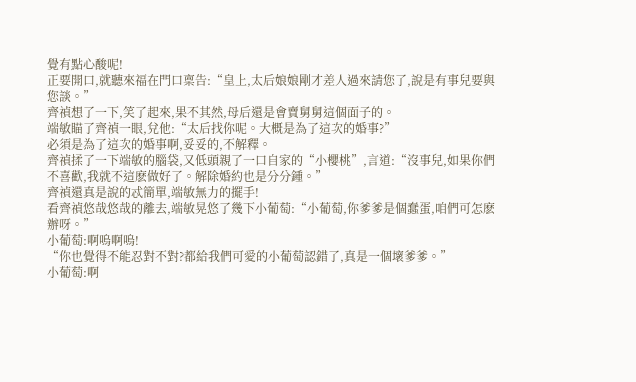覺有點心酸呢!
正要開口,就聽來福在門口稟告:“皇上,太后娘娘剛才差人過來請您了,說是有事兒要與您談。”
齊禎想了一下,笑了起來,果不其然,母后還是會賣舅舅這個面子的。
端敏瞄了齊禎一眼,兌他:“太后找你呢。大概是為了這次的婚事?”
必須是為了這次的婚事啊,妥妥的,不解釋。
齊禎揉了一下端敏的腦袋,又低頭親了一口自家的“小櫻桃”,言道:“沒事兒,如果你們不喜歡,我就不這麽做好了。解除婚約也是分分鍾。”
齊禎還真是說的忒簡單,端敏無力的擺手!
看齊禎悠哉悠哉的離去,端敏晃悠了幾下小葡萄:“小葡萄,你爹爹是個蠢蛋,咱們可怎麽辦呀。”
小葡萄:啊嗚啊嗚!
“你也覺得不能忍對不對?都給我們可愛的小葡萄認錯了,真是一個壞爹爹。”
小葡萄:啊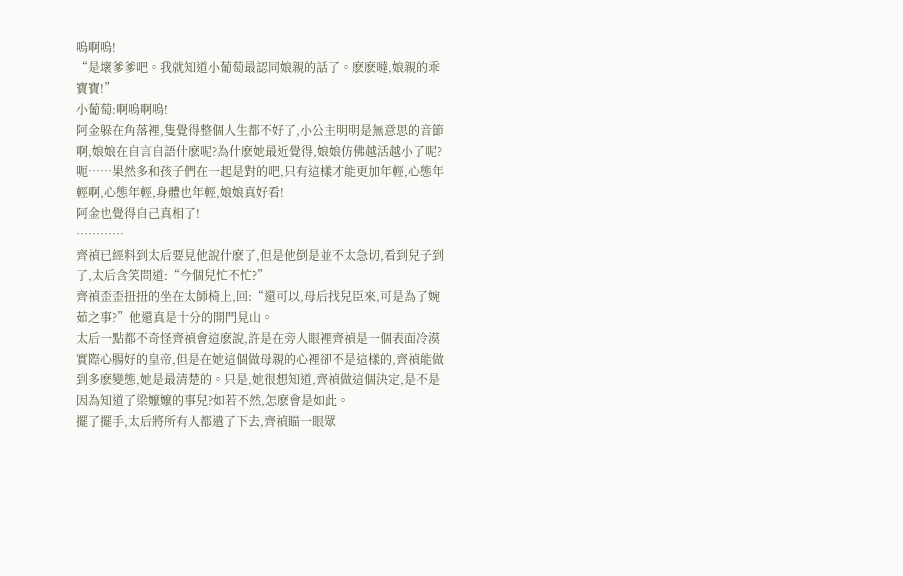嗚啊嗚!
“是壞爹爹吧。我就知道小葡萄最認同娘親的話了。麽麽噠,娘親的乖寶寶!”
小葡萄:啊嗚啊嗚!
阿金躲在角落裡,隻覺得整個人生都不好了,小公主明明是無意思的音節啊,娘娘在自言自語什麽呢?為什麽她最近覺得,娘娘仿佛越活越小了呢?
呃……果然多和孩子們在一起是對的吧,只有這樣才能更加年輕,心態年輕啊,心態年輕,身體也年輕,娘娘真好看!
阿金也覺得自己真相了!
…………
齊禎已經料到太后要見他說什麽了,但是他倒是並不太急切,看到兒子到了,太后含笑問道:“今個兒忙不忙?”
齊禎歪歪扭扭的坐在太師椅上,回:“還可以,母后找兒臣來,可是為了婉茹之事?”他還真是十分的開門見山。
太后一點都不奇怪齊禎會這麽說,許是在旁人眼裡齊禎是一個表面冷漠實際心腸好的皇帝,但是在她這個做母親的心裡卻不是這樣的,齊禎能做到多麽變態,她是最清楚的。只是,她很想知道,齊禎做這個決定,是不是因為知道了梁嬤嬤的事兒?如若不然,怎麽會是如此。
擺了擺手,太后將所有人都遣了下去,齊禎瞄一眼眾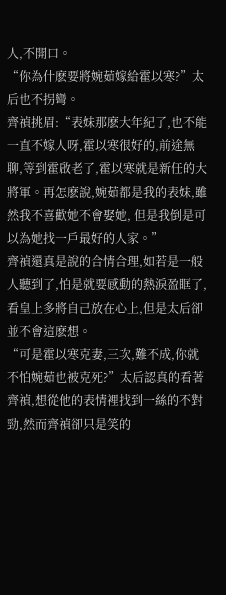人,不開口。
“你為什麽要將婉茹嫁給霍以寒?”太后也不拐彎。
齊禎挑眉:“表妹那麽大年紀了,也不能一直不嫁人呀,霍以寒很好的,前途無聊,等到霍啟老了,霍以寒就是新任的大將軍。再怎麽說,婉茹都是我的表妹,雖然我不喜歡她不會娶她, 但是我倒是可以為她找一戶最好的人家。”
齊禎還真是說的合情合理,如若是一般人聽到了,怕是就要感動的熱淚盈眶了,看皇上多將自己放在心上,但是太后卻並不會這麽想。
“可是霍以寒克妻,三次,難不成,你就不怕婉茹也被克死?”太后認真的看著齊禎,想從他的表情裡找到一絲的不對勁,然而齊禎卻只是笑的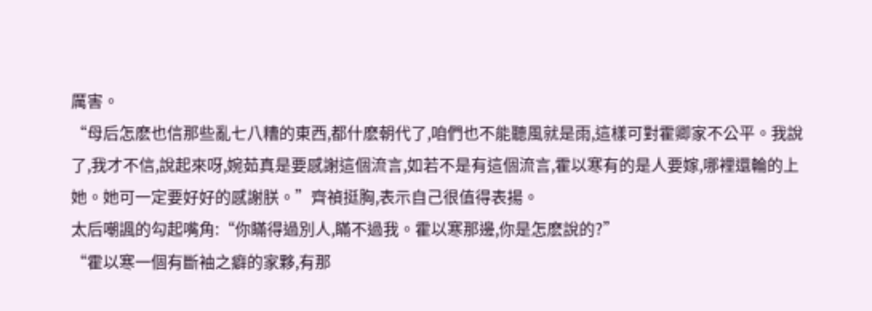厲害。
“母后怎麽也信那些亂七八糟的東西,都什麽朝代了,咱們也不能聽風就是雨,這樣可對霍卿家不公平。我說了,我才不信,說起來呀,婉茹真是要感謝這個流言,如若不是有這個流言,霍以寒有的是人要嫁,哪裡還輪的上她。她可一定要好好的感謝朕。”齊禎挺胸,表示自己很值得表揚。
太后嘲諷的勾起嘴角:“你瞞得過別人,瞞不過我。霍以寒那邊,你是怎麽說的?”
“霍以寒一個有斷袖之癖的家夥,有那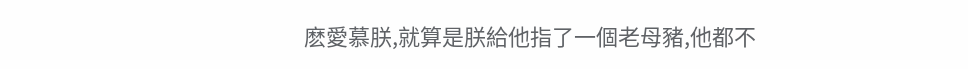麽愛慕朕,就算是朕給他指了一個老母豬,他都不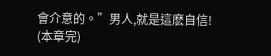會介意的。”男人,就是這麽自信!
(本章完)